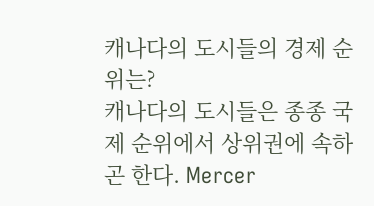캐나다의 도시들의 경제 순위는?
캐나다의 도시들은 종종 국제 순위에서 상위권에 속하곤 한다. Mercer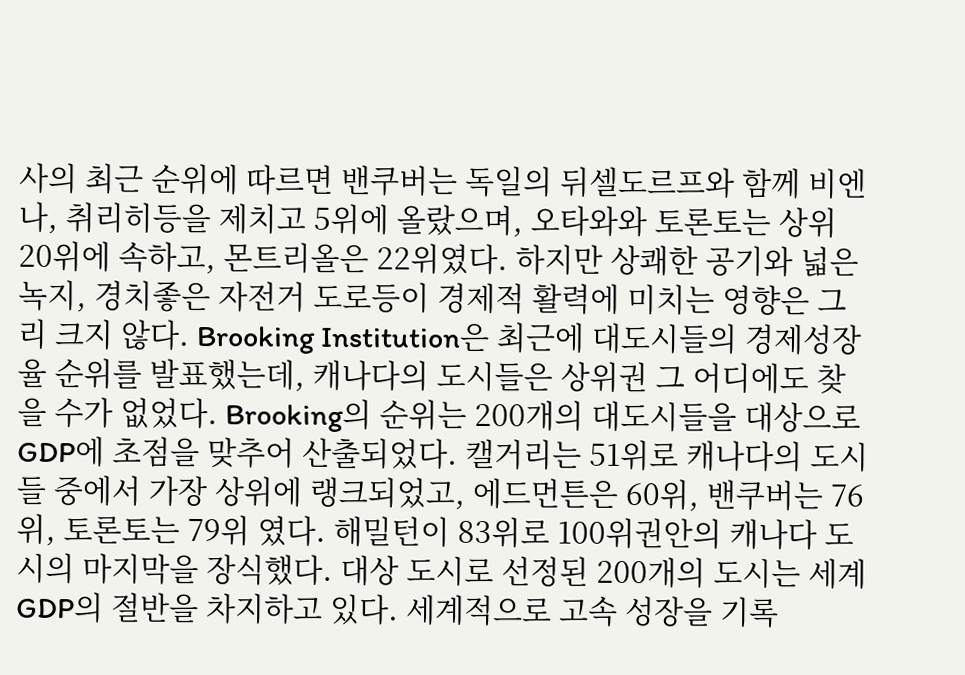사의 최근 순위에 따르면 밴쿠버는 독일의 뒤셀도르프와 함께 비엔나, 취리히등을 제치고 5위에 올랐으며, 오타와와 토론토는 상위 20위에 속하고, 몬트리올은 22위였다. 하지만 상쾌한 공기와 넓은 녹지, 경치좋은 자전거 도로등이 경제적 활력에 미치는 영향은 그리 크지 않다. Brooking Institution은 최근에 대도시들의 경제성장율 순위를 발표했는데, 캐나다의 도시들은 상위권 그 어디에도 찾을 수가 없었다. Brooking의 순위는 200개의 대도시들을 대상으로 GDP에 초점을 맞추어 산출되었다. 캘거리는 51위로 캐나다의 도시들 중에서 가장 상위에 랭크되었고, 에드먼튼은 60위, 밴쿠버는 76위, 토론토는 79위 였다. 해밀턴이 83위로 100위권안의 캐나다 도시의 마지막을 장식했다. 대상 도시로 선정된 200개의 도시는 세계 GDP의 절반을 차지하고 있다. 세계적으로 고속 성장을 기록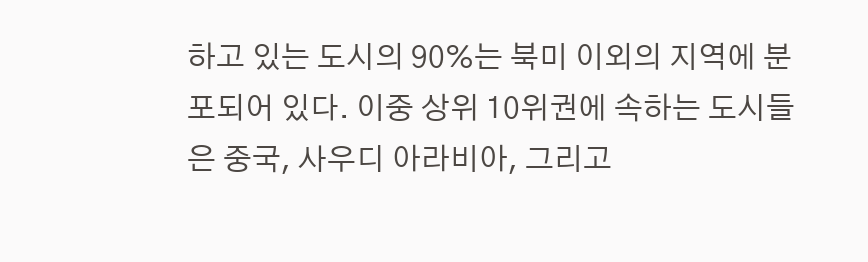하고 있는 도시의 90%는 북미 이외의 지역에 분포되어 있다. 이중 상위 10위권에 속하는 도시들은 중국, 사우디 아라비아, 그리고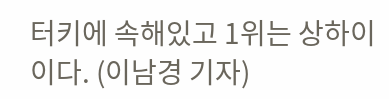터키에 속해있고 1위는 상하이이다. (이남경 기자)